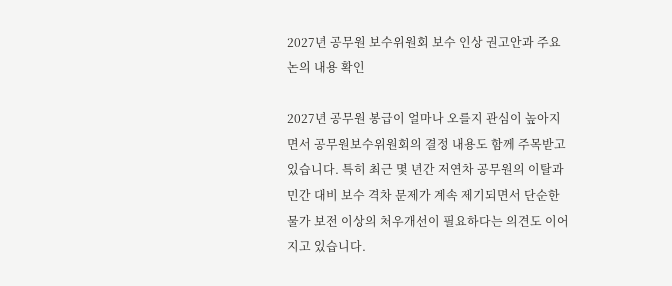2027년 공무원 보수위원회 보수 인상 권고안과 주요 논의 내용 확인

2027년 공무원 봉급이 얼마나 오를지 관심이 높아지면서 공무원보수위원회의 결정 내용도 함께 주목받고 있습니다. 특히 최근 몇 년간 저연차 공무원의 이탈과 민간 대비 보수 격차 문제가 계속 제기되면서 단순한 물가 보전 이상의 처우개선이 필요하다는 의견도 이어지고 있습니다.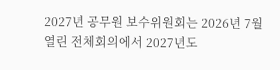2027년 공무원 보수위원회는 2026년 7월 열린 전체회의에서 2027년도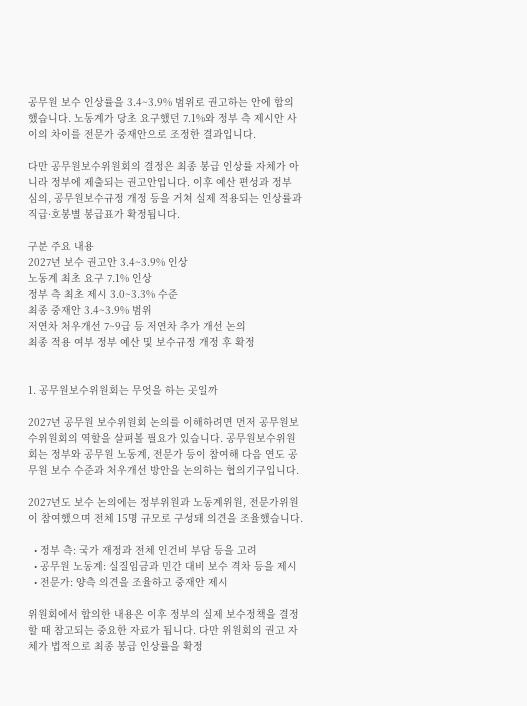공무원 보수 인상률을 3.4~3.9% 범위로 권고하는 안에 합의했습니다. 노동계가 당초 요구했던 7.1%와 정부 측 제시안 사이의 차이를 전문가 중재안으로 조정한 결과입니다.

다만 공무원보수위원회의 결정은 최종 봉급 인상률 자체가 아니라 정부에 제출되는 권고안입니다. 이후 예산 편성과 정부 심의, 공무원보수규정 개정 등을 거쳐 실제 적용되는 인상률과 직급·호봉별 봉급표가 확정됩니다.

구분 주요 내용
2027년 보수 권고안 3.4~3.9% 인상
노동계 최초 요구 7.1% 인상
정부 측 최초 제시 3.0~3.3% 수준
최종 중재안 3.4~3.9% 범위
저연차 처우개선 7~9급 등 저연차 추가 개선 논의
최종 적용 여부 정부 예산 및 보수규정 개정 후 확정


1. 공무원보수위원회는 무엇을 하는 곳일까

2027년 공무원 보수위원회 논의를 이해하려면 먼저 공무원보수위원회의 역할을 살펴볼 필요가 있습니다. 공무원보수위원회는 정부와 공무원 노동계, 전문가 등이 참여해 다음 연도 공무원 보수 수준과 처우개선 방안을 논의하는 협의기구입니다.

2027년도 보수 논의에는 정부위원과 노동계위원, 전문가위원이 참여했으며 전체 15명 규모로 구성돼 의견을 조율했습니다.

  • 정부 측: 국가 재정과 전체 인건비 부담 등을 고려
  • 공무원 노동계: 실질임금과 민간 대비 보수 격차 등을 제시
  • 전문가: 양측 의견을 조율하고 중재안 제시

위원회에서 합의한 내용은 이후 정부의 실제 보수정책을 결정할 때 참고되는 중요한 자료가 됩니다. 다만 위원회의 권고 자체가 법적으로 최종 봉급 인상률을 확정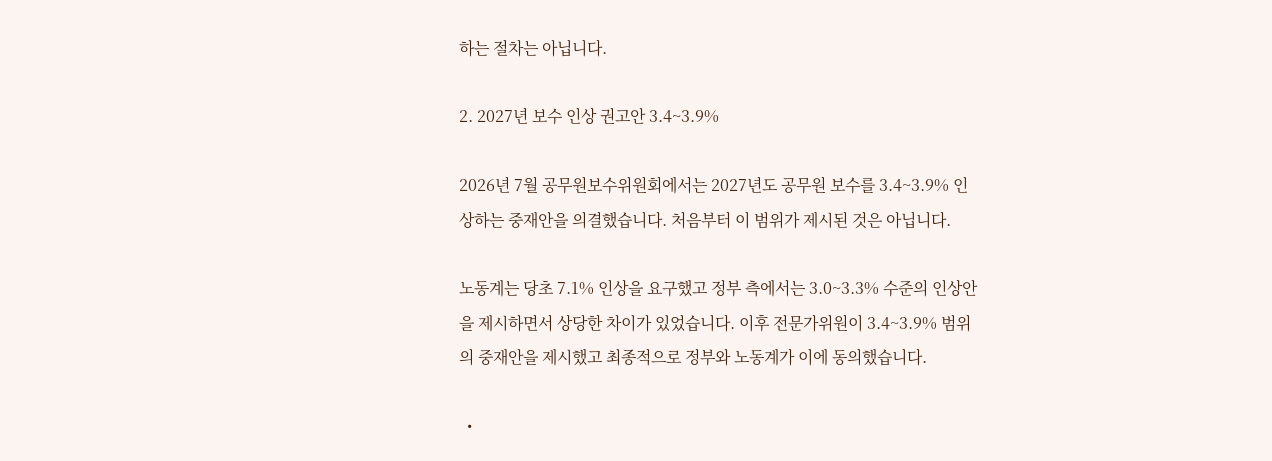하는 절차는 아닙니다.

2. 2027년 보수 인상 권고안 3.4~3.9%

2026년 7월 공무원보수위원회에서는 2027년도 공무원 보수를 3.4~3.9% 인상하는 중재안을 의결했습니다. 처음부터 이 범위가 제시된 것은 아닙니다.

노동계는 당초 7.1% 인상을 요구했고 정부 측에서는 3.0~3.3% 수준의 인상안을 제시하면서 상당한 차이가 있었습니다. 이후 전문가위원이 3.4~3.9% 범위의 중재안을 제시했고 최종적으로 정부와 노동계가 이에 동의했습니다.

  •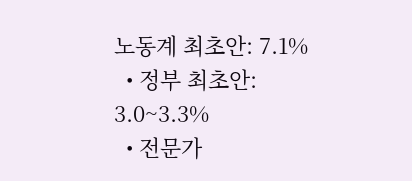노동계 최초안: 7.1%
  • 정부 최초안: 3.0~3.3%
  • 전문가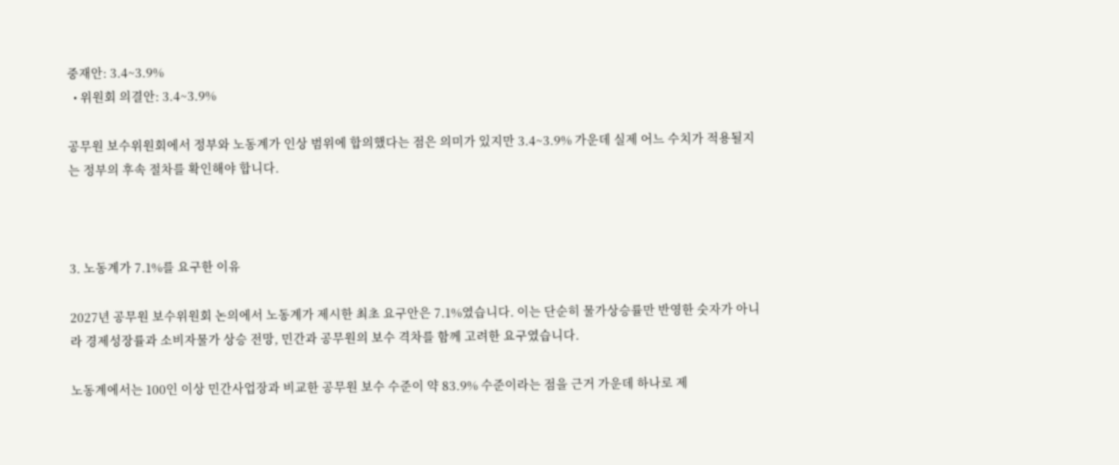중재안: 3.4~3.9%
  • 위원회 의결안: 3.4~3.9%

공무원 보수위원회에서 정부와 노동계가 인상 범위에 합의했다는 점은 의미가 있지만 3.4~3.9% 가운데 실제 어느 수치가 적용될지는 정부의 후속 절차를 확인해야 합니다.



3. 노동계가 7.1%를 요구한 이유

2027년 공무원 보수위원회 논의에서 노동계가 제시한 최초 요구안은 7.1%였습니다. 이는 단순히 물가상승률만 반영한 숫자가 아니라 경제성장률과 소비자물가 상승 전망, 민간과 공무원의 보수 격차를 함께 고려한 요구였습니다.

노동계에서는 100인 이상 민간사업장과 비교한 공무원 보수 수준이 약 83.9% 수준이라는 점을 근거 가운데 하나로 제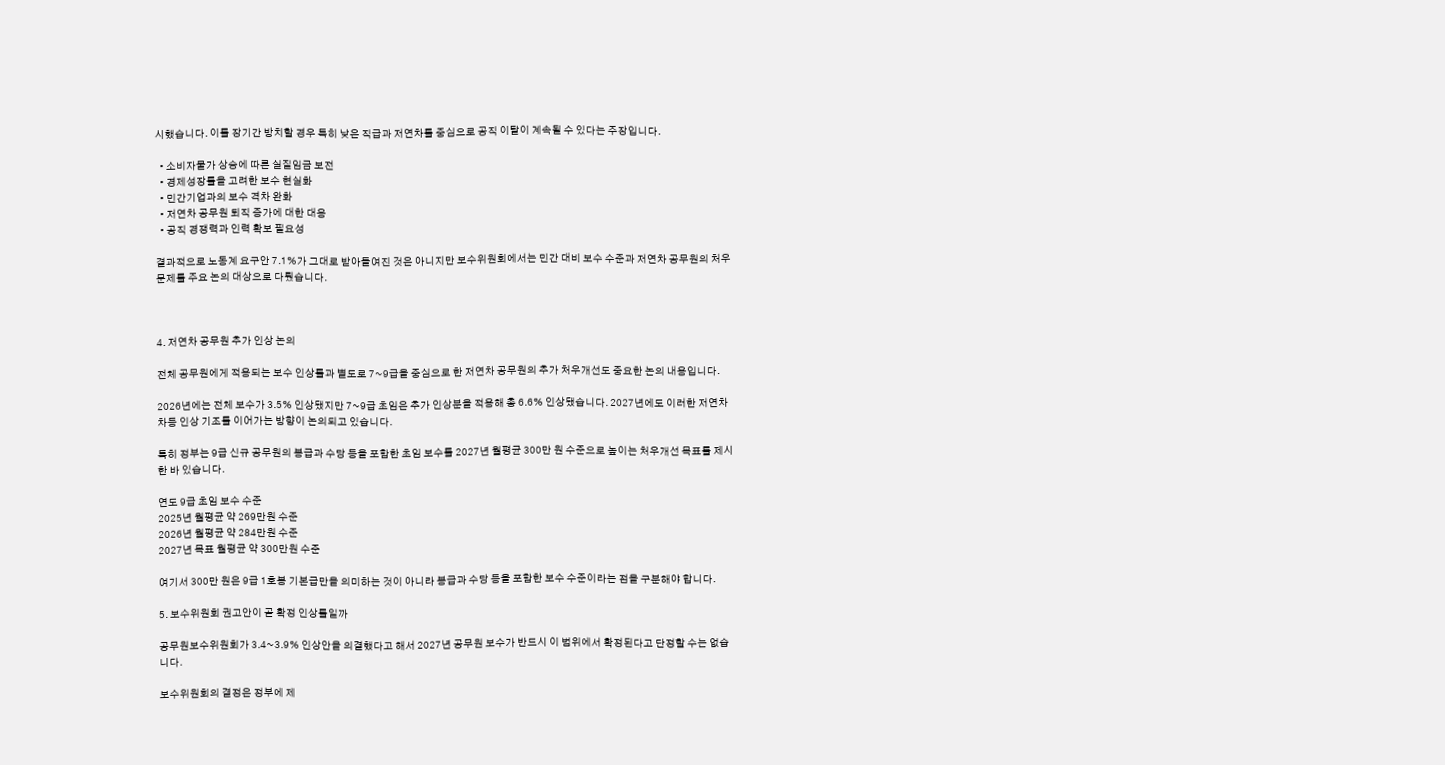시했습니다. 이를 장기간 방치할 경우 특히 낮은 직급과 저연차를 중심으로 공직 이탈이 계속될 수 있다는 주장입니다.

  • 소비자물가 상승에 따른 실질임금 보전
  • 경제성장률을 고려한 보수 현실화
  • 민간기업과의 보수 격차 완화
  • 저연차 공무원 퇴직 증가에 대한 대응
  • 공직 경쟁력과 인력 확보 필요성

결과적으로 노동계 요구안 7.1%가 그대로 받아들여진 것은 아니지만 보수위원회에서는 민간 대비 보수 수준과 저연차 공무원의 처우문제를 주요 논의 대상으로 다뤘습니다.



4. 저연차 공무원 추가 인상 논의

전체 공무원에게 적용되는 보수 인상률과 별도로 7~9급을 중심으로 한 저연차 공무원의 추가 처우개선도 중요한 논의 내용입니다.

2026년에는 전체 보수가 3.5% 인상됐지만 7~9급 초임은 추가 인상분을 적용해 총 6.6% 인상됐습니다. 2027년에도 이러한 저연차 차등 인상 기조를 이어가는 방향이 논의되고 있습니다.

특히 정부는 9급 신규 공무원의 봉급과 수당 등을 포함한 초임 보수를 2027년 월평균 300만 원 수준으로 높이는 처우개선 목표를 제시한 바 있습니다.

연도 9급 초임 보수 수준
2025년 월평균 약 269만원 수준
2026년 월평균 약 284만원 수준
2027년 목표 월평균 약 300만원 수준

여기서 300만 원은 9급 1호봉 기본급만을 의미하는 것이 아니라 봉급과 수당 등을 포함한 보수 수준이라는 점을 구분해야 합니다.

5. 보수위원회 권고안이 곧 확정 인상률일까

공무원보수위원회가 3.4~3.9% 인상안을 의결했다고 해서 2027년 공무원 보수가 반드시 이 범위에서 확정된다고 단정할 수는 없습니다.

보수위원회의 결정은 정부에 제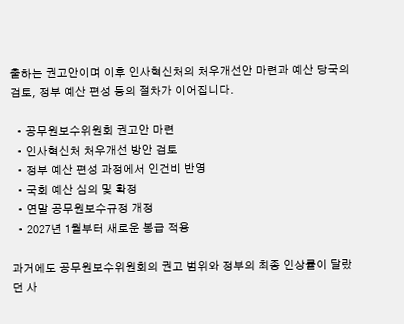출하는 권고안이며 이후 인사혁신처의 처우개선안 마련과 예산 당국의 검토, 정부 예산 편성 등의 절차가 이어집니다.

  • 공무원보수위원회 권고안 마련
  • 인사혁신처 처우개선 방안 검토
  • 정부 예산 편성 과정에서 인건비 반영
  • 국회 예산 심의 및 확정
  • 연말 공무원보수규정 개정
  • 2027년 1월부터 새로운 봉급 적용

과거에도 공무원보수위원회의 권고 범위와 정부의 최종 인상률이 달랐던 사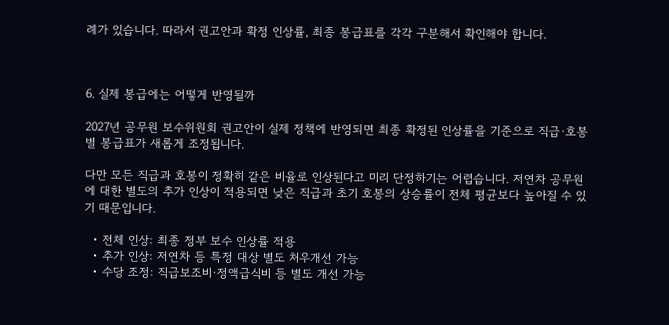례가 있습니다. 따라서 권고안과 확정 인상률, 최종 봉급표를 각각 구분해서 확인해야 합니다.



6. 실제 봉급에는 어떻게 반영될까

2027년 공무원 보수위원회 권고안이 실제 정책에 반영되면 최종 확정된 인상률을 기준으로 직급·호봉별 봉급표가 새롭게 조정됩니다.

다만 모든 직급과 호봉이 정확히 같은 비율로 인상된다고 미리 단정하기는 어렵습니다. 저연차 공무원에 대한 별도의 추가 인상이 적용되면 낮은 직급과 초기 호봉의 상승률이 전체 평균보다 높아질 수 있기 때문입니다.

  • 전체 인상: 최종 정부 보수 인상률 적용
  • 추가 인상: 저연차 등 특정 대상 별도 처우개선 가능
  • 수당 조정: 직급보조비·정액급식비 등 별도 개선 가능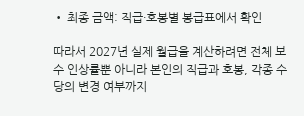• 최종 금액: 직급·호봉별 봉급표에서 확인

따라서 2027년 실제 월급을 계산하려면 전체 보수 인상률뿐 아니라 본인의 직급과 호봉, 각종 수당의 변경 여부까지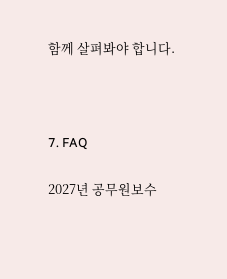함께 살펴봐야 합니다.



7. FAQ

2027년 공무원보수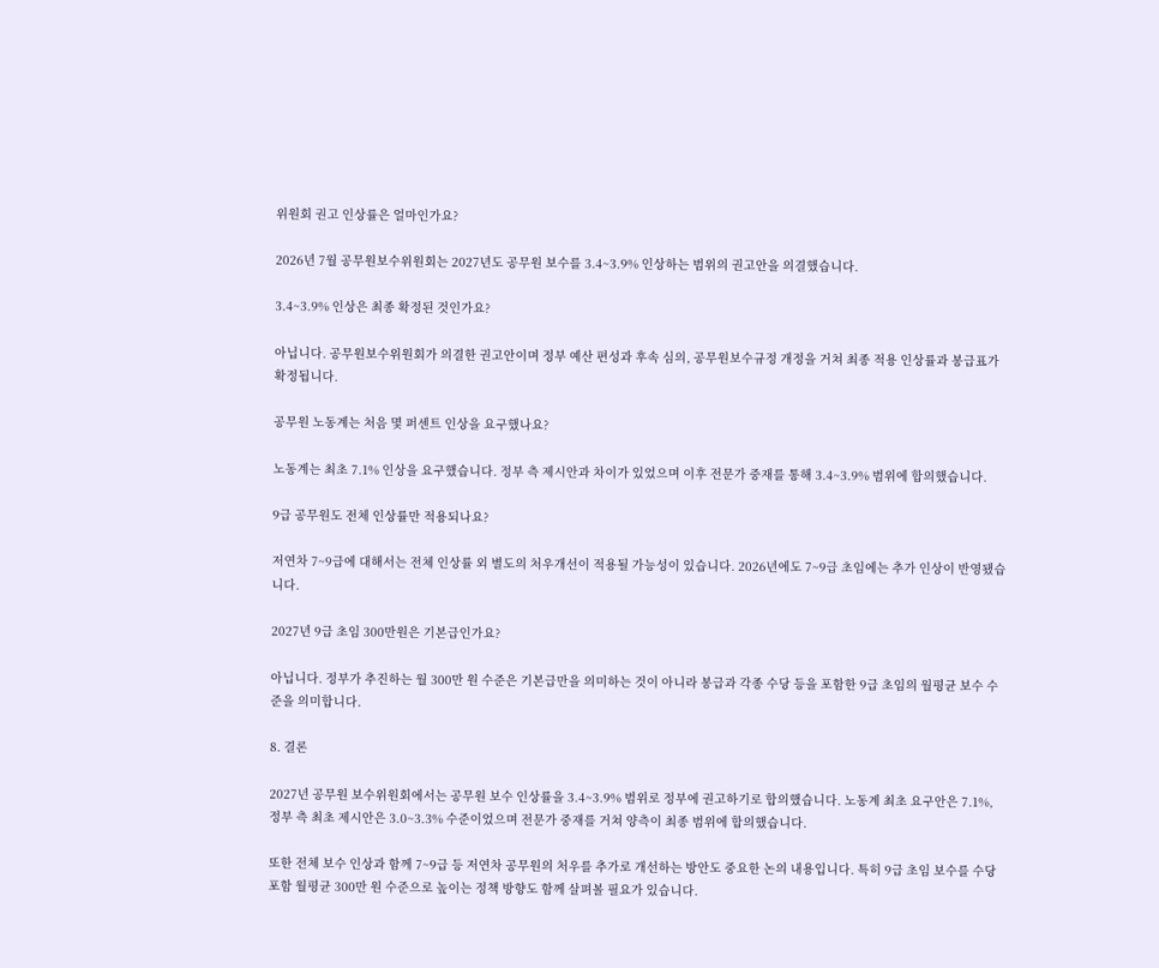위원회 권고 인상률은 얼마인가요?

2026년 7월 공무원보수위원회는 2027년도 공무원 보수를 3.4~3.9% 인상하는 범위의 권고안을 의결했습니다.

3.4~3.9% 인상은 최종 확정된 것인가요?

아닙니다. 공무원보수위원회가 의결한 권고안이며 정부 예산 편성과 후속 심의, 공무원보수규정 개정을 거쳐 최종 적용 인상률과 봉급표가 확정됩니다.

공무원 노동계는 처음 몇 퍼센트 인상을 요구했나요?

노동계는 최초 7.1% 인상을 요구했습니다. 정부 측 제시안과 차이가 있었으며 이후 전문가 중재를 통해 3.4~3.9% 범위에 합의했습니다.

9급 공무원도 전체 인상률만 적용되나요?

저연차 7~9급에 대해서는 전체 인상률 외 별도의 처우개선이 적용될 가능성이 있습니다. 2026년에도 7~9급 초임에는 추가 인상이 반영됐습니다.

2027년 9급 초임 300만원은 기본급인가요?

아닙니다. 정부가 추진하는 월 300만 원 수준은 기본급만을 의미하는 것이 아니라 봉급과 각종 수당 등을 포함한 9급 초임의 월평균 보수 수준을 의미합니다.

8. 결론

2027년 공무원 보수위원회에서는 공무원 보수 인상률을 3.4~3.9% 범위로 정부에 권고하기로 합의했습니다. 노동계 최초 요구안은 7.1%, 정부 측 최초 제시안은 3.0~3.3% 수준이었으며 전문가 중재를 거쳐 양측이 최종 범위에 합의했습니다.

또한 전체 보수 인상과 함께 7~9급 등 저연차 공무원의 처우를 추가로 개선하는 방안도 중요한 논의 내용입니다. 특히 9급 초임 보수를 수당 포함 월평균 300만 원 수준으로 높이는 정책 방향도 함께 살펴볼 필요가 있습니다.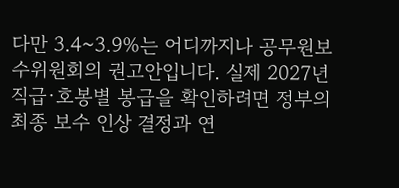다만 3.4~3.9%는 어디까지나 공무원보수위원회의 권고안입니다. 실제 2027년 직급·호봉별 봉급을 확인하려면 정부의 최종 보수 인상 결정과 연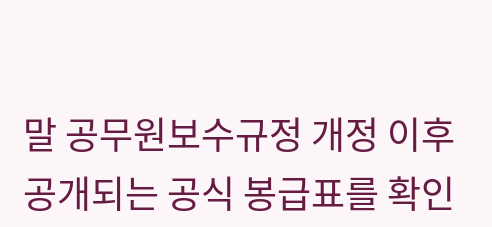말 공무원보수규정 개정 이후 공개되는 공식 봉급표를 확인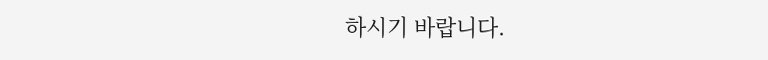하시기 바랍니다.